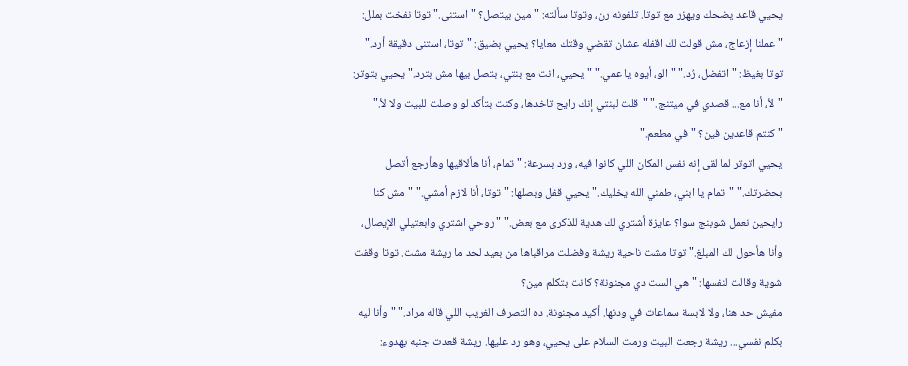يحيي قاعد يضحك ويهزر مع توتا. تلفونه رن، وتوتا سألته: "مين بيتصل؟ "استنى." توتا نفخت بملل: "عملنا إزعاج، مش قولت لك اقفله عشان تقضي وقتك معايا؟ يحيي بضيق: "توتا، استنى دقيقة أرد." توتا بغيظ: "اتفضل، رُد." "الو، أيوه يا عمي." "يحيي، انت مع بنتي، بتصل بيها مش بترد." يحيي بتوتر: "لأ، أنا مع... قصدي في ميتنج." "قلت لبنتي إنك رايح تاخدها، وكنت بتأكد لو وصلت للبيت ولا لأ." "كنتم قاعدين فين؟ "في مطعم."
يحيي اتوتر لما لقى إنه نفس المكان اللي كانوا فيه، ورد بسرعة: "تمام، أنا هألاقيها وهأرجع أتصل بحضرتك." "تمام يا ابني، طمني الله يخليك." يحيي قفل وبصلها: "توتا، أنا لازم أمشي." "مش كنا رايحين نعمل شوبنج سوا؟ عايزة أشتري لك هدية للذكرى مع بعض." "روحي اشتري وابعتيلي الإيصال، وأنا هأحول لك المبلغ." توتا مشت ناحية ريشة وفضلت مراقباها من بعيد لحد ما ريشة مشت. توتا وقفت شوية وقالت لنفسها: "هي الست دي مجنونة؟ كانت بتكلم مين؟
مفيش حد هنا، ولا لابسة سماعات في ودنها. أكيد مجنونة. ده التصرف الغريب اللي قاله مراد." "وأنا ليه بكلم نفسي... ريشة رجعت البيت ورمت السلام على يحيي، وهو رد عليها. ريشة قعدت جنبه بهدوء: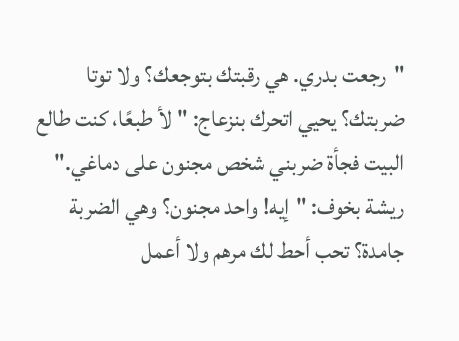"رجعت بدري. هي رقبتك بتوجعك؟ ولا توتا ضربتك؟ يحيي اتحرك بنزعاج: "لأ طبعًا، كنت طالع البيت فجأة ضربني شخص مجنون على دماغي." ريشة بخوف: "إيه! واحد مجنون؟ وهي الضربة جامدة؟ تحب أحط لك مرهم ولا أعمل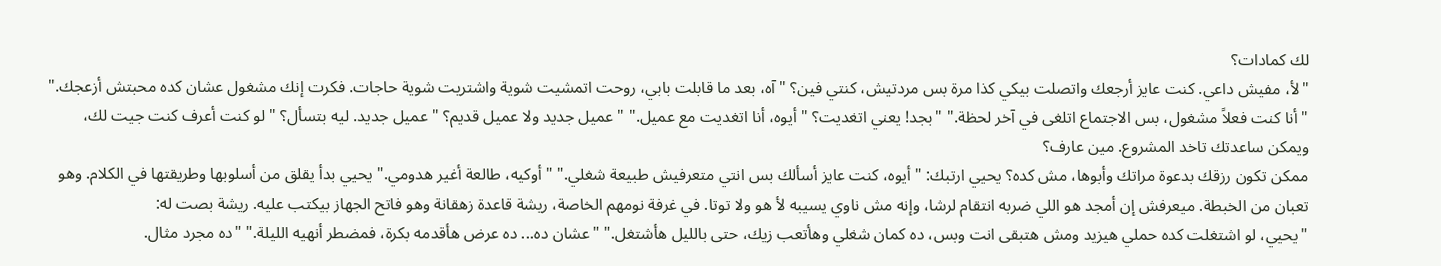لك كمادات؟
"لأ، مفيش داعي. كنت عايز أرجعك واتصلت بيكي كذا مرة بس مردتيش، كنتي فين؟ "آه، بعد ما قابلت بابي، روحت اتمشيت شوية واشتريت شوية حاجات. فكرت إنك مشغول عشان كده محبتش أزعجك." "أنا كنت فعلاً مشغول، بس الاجتماع اتلغى في آخر لحظة." "بجد! يعني اتغديت؟ "أيوه، أنا اتغديت مع عميل." "عميل جديد ولا عميل قديم؟ "عميل جديد. ليه بتسأل؟ "لو كنت أعرف كنت جيت لك، ويمكن ساعدتك تاخد المشروع. مين عارف؟
ممكن تكون رزقك بدعوة مراتك وأبوها، مش كده؟ يحيي ارتبك: "أيوه، كنت عايز أسألك بس انتي متعرفيش طبيعة شغلي." "أوكيه، طالعة أغير هدومي." يحيي بدأ يقلق من أسلوبها وطريقتها في الكلام. وهو تعبان من الخبطة. ميعرفش إن أمجد هو اللي ضربه انتقام لرشا، وإنه مش ناوي يسيبه لأ هو ولا توتا. في غرفة نومهم الخاصة، ريشة قاعدة زهقانة وهو فاتح الجهاز بيكتب عليه. ريشة بصت له:
"يحيي، لو اشتغلت كده حملي هيزيد ومش هتبقى انت وبس، ده كمان شغلي وهأتعب زيك، حتى بالليل هأشتغل." "عشان ده... ده عرض هأقدمه بكرة، فمضطر أنهيه الليلة." "ده مجرد مثال.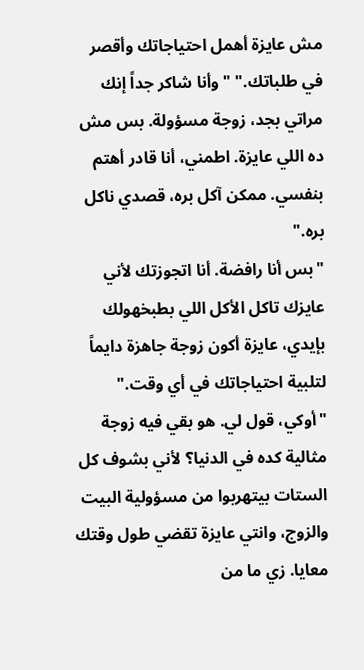مش عايزة أهمل احتياجاتك وأقصر في طلباتك." "وأنا شاكر جداً إنك مراتي بجد، زوجة مسؤولة. بس مش ده اللي عايزة. اطمني، أنا قادر أهتم بنفسي. ممكن آكل بره، قصدي ناكل بره."
"بس أنا رافضة. أنا اتجوزتك لأني عايزك تاكل الأكل اللي بطبخهولك بإيدي، عايزة أكون زوجة جاهزة دايماً لتلبية احتياجاتك في أي وقت." "أوكي، قول لي. هو بقي فيه زوجة مثالية كده في الدنيا؟ لأني بشوف كل الستات بيتهربوا من مسؤولية البيت والزوج، وانتي عايزة تقضي طول وقتك معايا. زي ما من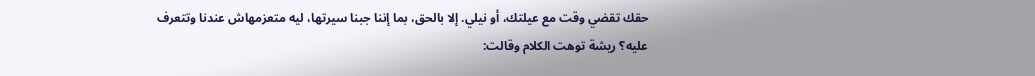حقك تقضي وقت مع عيلتك، أو نيلي. إلا بالحق، بما إننا جبنا سيرتها، ليه متعزمهاش عندنا وتتعرف عليه؟ ريشة توهت الكلام وقالت: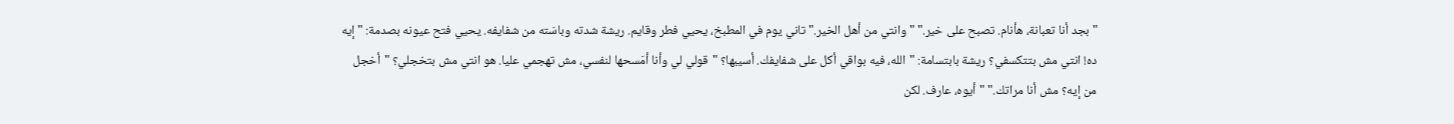"بجد أنا تعبانة، هأنام. تصبح على خير." "وانتي من أهل الخير." تاني يوم في المطبخ، يحيي فطر وقايم. ريشة شدته وباسَته من شفايفه. يحيي فتح عيونه بصدمة: "إيه ده! انتي مش بتتكسفي؟ ريشة بابتسامة: "الله، فيه بواقي أكل على شفايفك. أسيبها؟ "قولي لي وأنا أمَسحها لنفسي، مش تهجمي عليا. هو انتي مش بتخجلي؟ "أخجل من إيه؟ مش أنا مراتك." "أيوه، عارف. لكن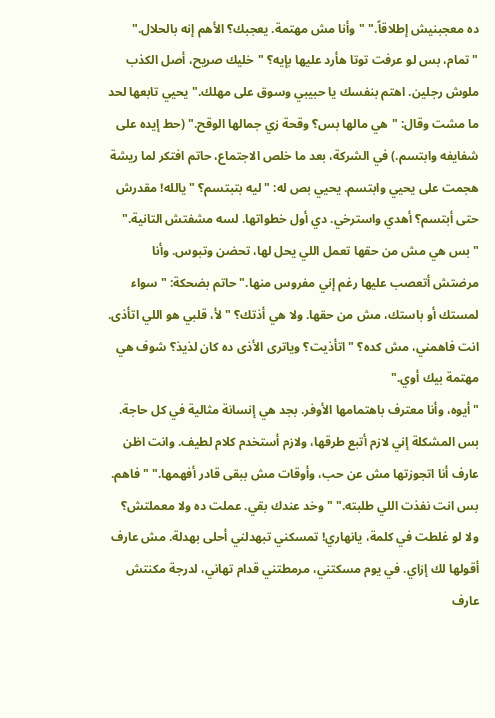ده معجبنيش إطلاقاً." "وأنا مش مهتمة. يعجبك؟ الأهم إنه بالحلال."
"تمام، بس لو عرفت توتا هأرد عليها بإيه؟ "خليك صريح، أصل الكذب ملوش رجلين. اهتم بنفسك يا حبيبي وسوق على مهلك." يحيي تابعها لحد ما مشت وقال: "هي مالها بس؟ وقحة زي جمالها الوقح." (حط إيده على شفايفه وابتسم.) في الشركة، بعد ما خلص الاجتماع، حاتم افتكر لما ريشة هجمت على يحيي وابتسم. يحيي بص له: "ليه بتبتسم؟ "يالله! مقدرش حتى أبتسم؟ أهدي واسترخي. دي أول خطواتها. لسه مشفتش التانية."
"بس هي مش من حقها تعمل اللي يحل لها، تحضن وتبوس. وأنا مرضتش أتعصب عليها رغم إني مفروس منها." حاتم بضحكة: "سواء لمستك أو باستك، مش من حقها. ولا هي أذتك؟ "لأ، قلبي هو اللي اتأذى. انت فاهمني، مش كده؟ "اتأذيت؟ وياترى الأذى ده كان لذيذ؟ شوف هي مهتمة بيك أوي."
"أيوه، وأنا معترف باهتمامها الأوفر. بجد هي إنسانة مثالية في كل حاجة. بس المشكلة إني لازم أتبع طرقها، ولازم أستخدم كلام لطيف. وانت اظن عارف أنا اتجوزتها مش عن حب، وأوقات مش ببقى قادر أفهمها." "فاهم. بس انت نفذت اللي طلبته." "وخد عندك بقي. عملت ده ولا معملتش؟ ولا لو غلطت في كلمة، يانهاري! تمسكني تبهدلني أحلى بهدلة. مش عارف أقولها لك إزاي. في يوم مسكتني، مرمطتني قدام تهاني، لدرجة مكنتش عارف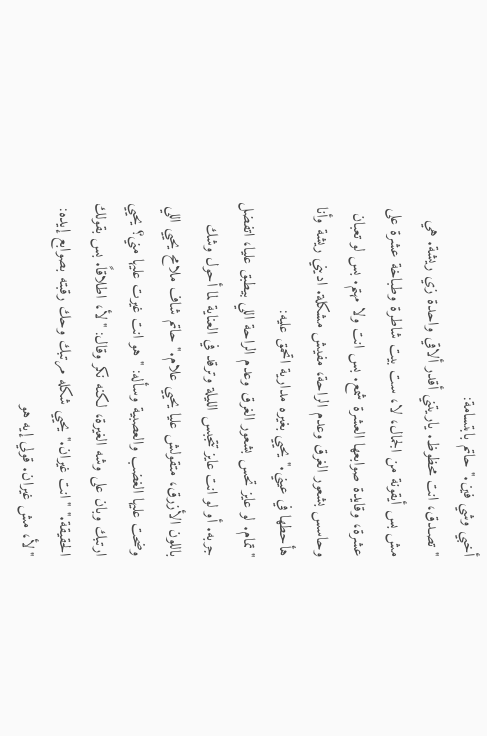أخبي وشي فين." حاتم بابتسامة:
"تصـدق، انت محظوظ. ياريتني أقدر ألاقي واحدة زي ريشة. هي مش بس أيقونة من الجمال، لا، ست بيت شاطرة وطباخة عشرة على عشرة، وقايدة صوابعها العشرة شمع. بس انت ولا مهتم. بس لو تعبان وحاسس بشعور الغرق وعدم الراحة، مفيش مشكلة. اديني ريشة وأنا هأحطها في عيني." يحيي بغيره مدارية اتحمق عليه:
"تمام. لو عايز تحس بشعور الغرق وعدم الراحة اللي بيطبق عليا، اتفضل جربه. أو لو انت عايز تتجبس الليلة وترقد في العناية لما أحول وشك باللون الأزرق، متقولش عليا يحيي علام." حاتم شاف ملامح يحيي اللي وضحت عليها الغضب والعصبية وسأله: "هو انت غيرت عليها مني؟ يحيي ارتبك وبان على وشه الغيرة، لكنه نكر وقال: "لأ، اطلاقاً. بس بقولك الحقيقة." "انت غيران." يحيي شكله مرتبك وحك رقبته بصوابع إيده:
"لأ، مش غيران. قولي إيه هو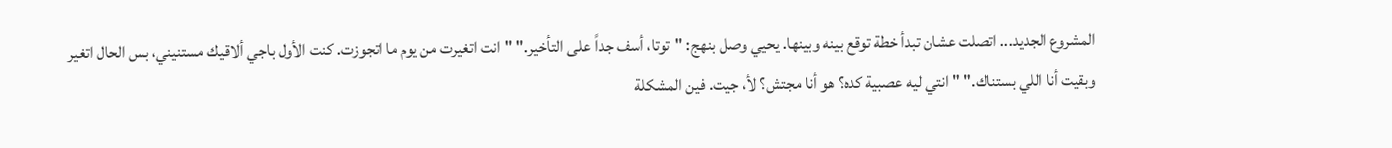المشروع الجديد... اتصلت عشان تبدأ خطة توقع بينه وبينها. يحيي وصل بنهج: "توتا، أسف جداً على التأخير." "انت اتغيرت من يوم ما اتجوزت. كنت الأول باجي ألاقيك مستنيني، بس الحال اتغير وبقيت أنا اللي بستناك." "انتي ليه عصبية كده؟ هو أنا مجتش؟ لأ، جيت. فين المشكلة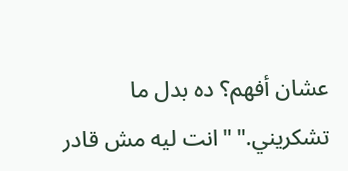عشان أفهم؟ ده بدل ما تشكريني." "انت ليه مش قادر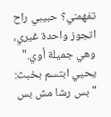تفهمني؟ حبيبي راح اتجوز واحدة غيري، وهي جميلة أوي." يحيي ابتسم بخبث:
"بس رشا مش بس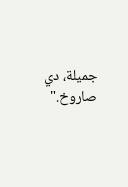جميلة، دي صاروخ."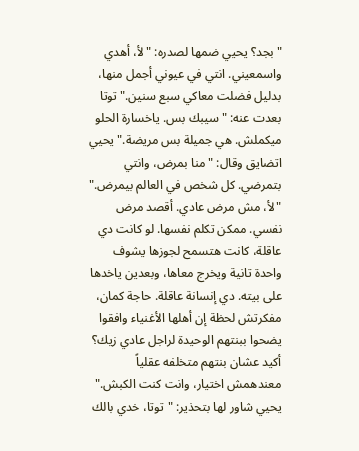"بجد؟ يحيي ضمها لصدره: "لأ، أهدي واسمعيني. انتي في عيوني أجمل منها، بدليل فضلت معاكي سبع سنين." توتا بعدت عنه: "سيبك بس. ياخسارة الحلو ميكملش. هي جميلة بس مريضة." يحيي اتضايق وقال: "منا بمرض، وانتي بتمرضي. كل شخص في العالم بيمرض."
"لأ، مش مرض عادي. أقصد مرض نفسي. ممكن تكلم نفسها. لو كانت دي عاقلة، كانت هتسمح لجوزها يشوف واحدة تانية ويخرج معاها، وبعدين ياخدها على بيته. دي إنسانة عاقلة. حاجة كمان، مفكرتش لحظة إن أهلها الأغنياء وافقوا يضحوا ببنتهم الوحيدة لراجل عادي زيك؟ أكيد عشان بنتهم متخلفه عقلياً معندهمش اختيار، وانت كنت الكبش." يحيي شاور لها بتحذير: "توتا، خدي بالك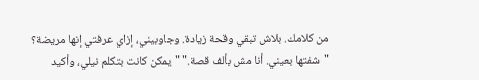من كلامك. بلاش تبقي وقحة زيادة. وجاوبيني، إزاي عرفتي إنها مريضة؟
"شفتها بعيني. أنا مش بألف قصة." "يمكن كانت بتكلم نيلي، وأكيد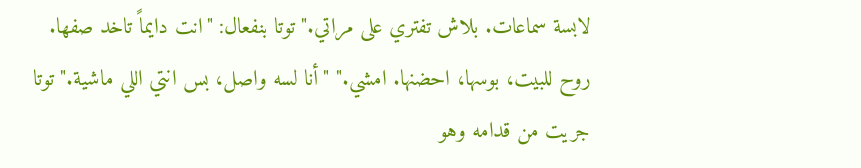لابسة سماعات. بلاش تفتري على مراتي." توتا بنفعال: "انت دايماً تاخد صفها. روح للبيت، بوسها، احضنها. امشي." "أنا لسه واصل، بس انتي اللي ماشية." توتا جريت من قدامه وهو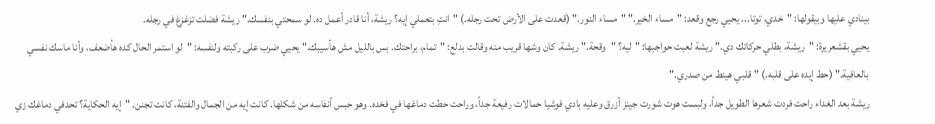بينادي عليها وبيقولها: "خدي، توتا... يحيي رجع وقعد: "مساء الخير." "مساء النور." (قعدت على الأرض تحت رجله.) "انتِ بتعملي إيه؟ ريشة، أنا قادر أعمل ده. لو سمحتي بنفسك." ريشة فضلت تزغزغ في رجله.
يحيي بقشعريرة: "ريشة، بطلي حركاتك دي." ريشة لعبت حواجبها: "ليه؟ "وقحة." ريشة. كان وشها قريب منه وقالت بدلع: "تمام، براحتك. بس بالليل مش هأسيبك." يحيي ضرب على ركبته ولنفسه: "لو استمر الحال كده هأضعف، وأنا ماسك نفسي بالعافية." (حط إيده على قلبه.) "قلبي هينط من صدري."
ريشة بعد الغداء راحت فردت شعرها الطويل جداً، ولبست هوت شورت جينز أزرق وعليه بادي فوشيا حمالات رفيعة جداً، وراحت حطت دماغها في فخده. وهو حبس أنفاسه من شكلها. كانت إيه من الجمال والفتنة، كانت تجنن. "إيه الحكاية؟ تحدفي دماغك زي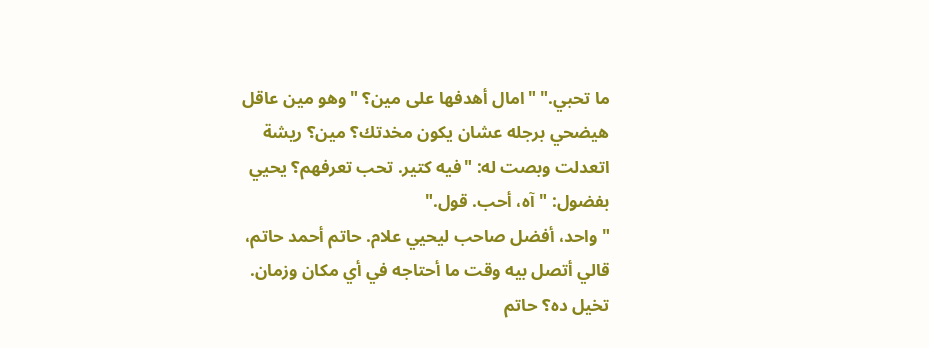ما تحبي." "امال أهدفها على مين؟ "وهو مين عاقل هيضحي برجله عشان يكون مخدتك؟ مين؟ ريشة اتعدلت وبصت له: "فيه كتير. تحب تعرفهم؟ يحيي بفضول: "آه، أحب. قول."
"واحد، أفضل صاحب ليحيي علام. حاتم أحمد حاتم، قالي أتصل بيه وقت ما أحتاجه في أي مكان وزمان. تخيل ده؟ حاتم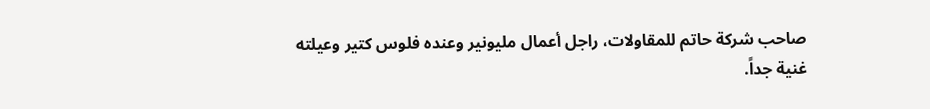صاحب شركة حاتم للمقاولات، راجل أعمال مليونير وعنده فلوس كتير وعيلته غنية جداً.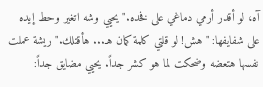آه، لو أقدر أرمي دماغي على فخده." يحيي وشه اتغير وحط إيده على شفايفها: "هش! لو قلتي كلمة كمان هـ... هأقتلك." ريشة عملت نفسها هتعضه وضحكت لما هو كشر جداً. يحيي مضايق جداً: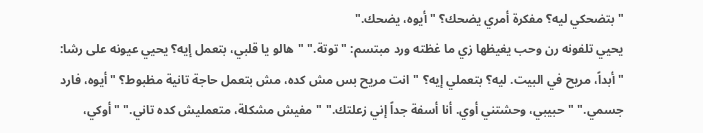"بتضحكي ليه؟ مفكرة أمري يضحك؟ "أيوه، يضحك."
يحيي تلفونه رن وحب يغيظها زي ما غظته ورد مبتسم: "توتة." "هالو يا قلبي، بتعمل إيه؟ يحيي عيونه على رشا: "أبداً، مريح في البيت. ليه؟ بتعملي إيه؟ "انت مريح بس مش كده، مش بتعمل حاجة تانية مظبوط؟ "أيوه، فارد جسمي." "حبيبي، وحشتني أوي. أنا أسفة جداً إني زعلتك." "مفيش مشكلة، متعمليش كده تاني." "أوكي،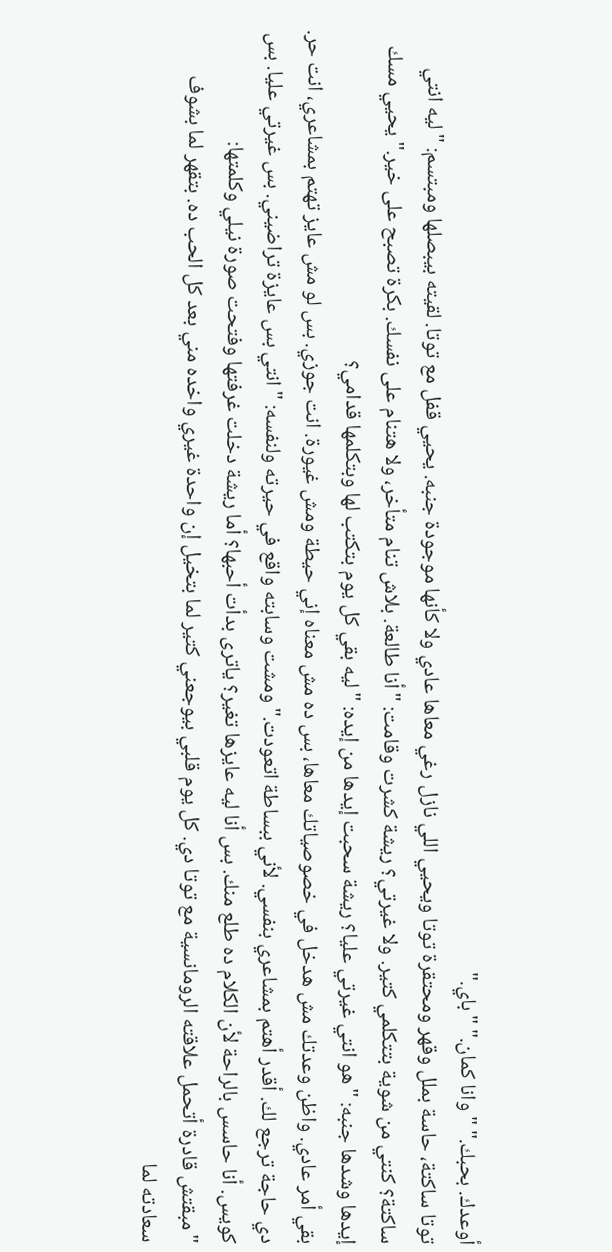أوعدك. بحبك." "وانا كمان." "باي."
توتا ساكتة، حاسة بملل وقهر ومحتقرة توتا ويحيي اللي نازل رغي معاها عادي ولا كأنها موجودة جنبه. يحيي قفل مع توتا. لقيته بيبصلها ومبتسم: "ليه انتي ساكتة؟ كنتي من شوية بتتكلمي كتير. ولا غيرتي؟ ريشة كشرت وقامت: "أنا طالعة. بلاش تنام متأخر، ولا هتنام على نفسك. بكرة تصبح على خير." يحيي مسك إيدها وشدها جنبه: "هو انتي غيرتي عليا؟ ريشة سحبت إيدها من إيده: "ليه بقي كل يوم بتكتب لها وبتكلمها قدامي؟
بقي أمر عادي. واظن وعدتك مش هدخل في خصوصياتك معاها، بس ده مش معناه إني حيطة ومش غيورة. انت جوزي. بس لو مش عايز تهتم بمشاعري، انت حر. دي حاجة ترجع لك. أقدر أهتم بمشاعري بنفسي. لأني ببساطة اتعودت." ومشت وسابته واقع في حيرته ولنفسه: "انتي بس عايزة تراضيني. بس غيرتي عليا. بس كويس. أنا حاسس بالراحة لأن الكلام ده طلع منك. بس أنا ليه عايزها تغير؟ ياترى بدأت أحبها؟ أما ريشة دخلت غرفتها وفتحت صورة نيلي وكلمتها:
"مبقتش قادرة أتحمل علاقته الرومانسية مع توتا دي. كل يوم قلبي بيوجعني كتير لما بتخيل إن واحدة غيري واخده مني بعد كل الحب ده. بتقهر لما بشوف سعادته لما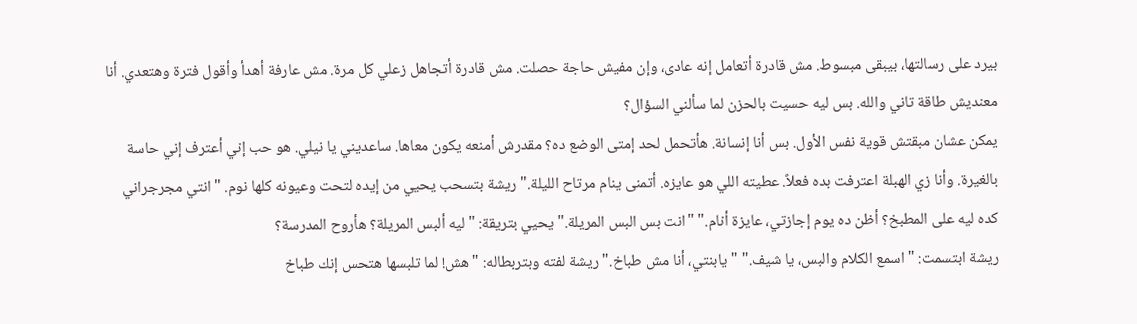بيرد على رسالتها، بيبقى مبسوط. مش قادرة أتعامل إنه عادى، وإن مفيش حاجة حصلت. مش قادرة أتجاهل زعلي كل مرة. مش عارفة أهدأ وأقول فترة وهتعدي. أنا معنديش طاقة تاني والله. بس ليه حسيت بالحزن لما سألني السؤال؟
يمكن عشان مبقتش قوية نفس الأول. بس أنا إنسانة. هأتحمل لحد إمتى الوضع ده؟ مقدرش أمنعه يكون معاها. ساعديني يا نيلي. هو حب إني أعترف إني حاسة بالغيرة. وأنا زي الهبلة اعترفت بده فعلاً. عطيته اللي هو عايزه. أتمنى ينام مرتاح الليلة." ريشة بتسحب يحيي من إيده لتحت وعيونه كلها نوم. "انتي مجرجراني كده ليه على المطبخ؟ أظن ده يوم إجازتي، عايزة أنام." "انت بس البس المريلة." يحيي بتريقة: "ليه ألبس المريلة؟ هأروح المدرسة؟
ريشة ابتسمت: "اسمع الكلام والبس، يا شيف." "يابنتي، أنا مش طباخ." ريشة لفته وبتربطاله: "هش! لما تلبسها هتحس إنك طباخ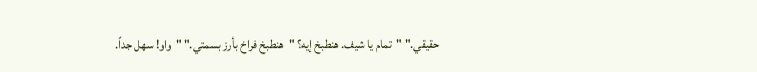حقيقي." "تمام يا شيف. هنطبخ إيه؟ "هنطبخ فراخ بأرز بسمتي." "واو! سهل جداً.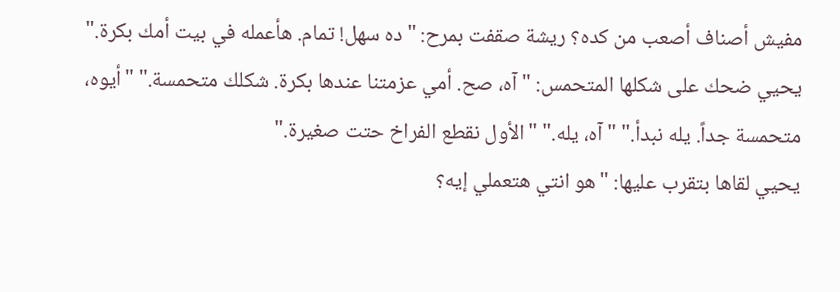مفيش أصناف أصعب من كده؟ ريشة صقفت بمرح: "ده سهل! تمام. هأعمله في بيت أمك بكرة." يحيي ضحك على شكلها المتحمس: "آه، صح. أمي عزمتنا عندها بكرة. شكلك متحمسة." "أيوه، متحمسة جداً. يله نبدأ." "آه، يله." "الأول نقطع الفراخ حتت صغيرة."
يحيي لقاها بتقرب عليها: "هو انتي هتعملي إيه؟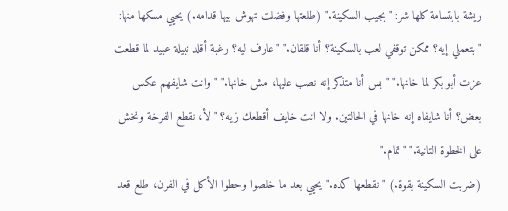ريشة بابتسامة كلها شر: "بجيب السكينة." (طلعتها وفضلت تهوش بيها قدامه.) يحيي مسكها منها: "بتعملي إيه؟ ممكن توقفي لعب بالسكينة؟ أنا قلقان." "عارف ليه؟ رغبة أقلد نبيلة عبيد لما قطعت عزت أبو بكر لما خانها." "بس أنا متذكر إنه نصب عليها، مش خانها." "وانت شايفهم عكس بعض؟ أنا شايفاه إنه خانها في الحالتين. ولا انت خايف أقطعك زيه؟ "لأ، نقطع الفرخة ونخش على الخطوة التانية." "تمام."
(ضربت السكينة بقوة.) "نقطعها كده." يحيي بعد ما خلصوا وحطوا الأكل في الفرن، طلع قعد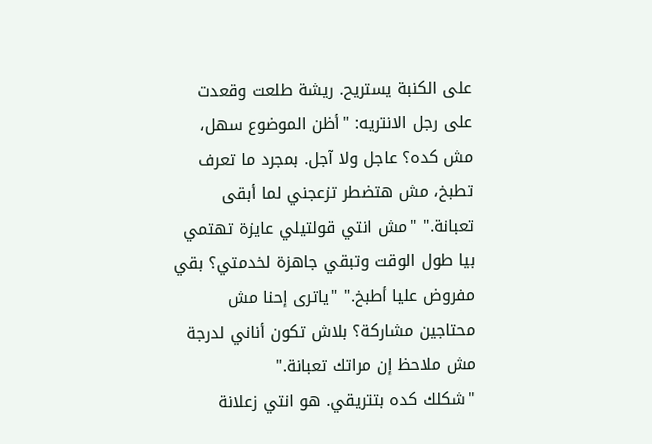على الكنبة يستريح. ريشة طلعت وقعدت على رجل الانتريه: "أظن الموضوع سهل، مش كده؟ عاجل ولا آجل. بمجرد ما تعرف تطبخ، مش هتضطر تزعجني لما أبقى تعبانة." "مش انتي قولتيلي عايزة تهتمي بيا طول الوقت وتبقي جاهزة لخدمتي؟ بقي مفروض عليا أطبخ." "ياترى إحنا مش محتاجين مشاركة؟ بلاش تكون أناني لدرجة مش ملاحظ إن مراتك تعبانة."
"شكلك كده بتتريقي. هو انتي زعلانة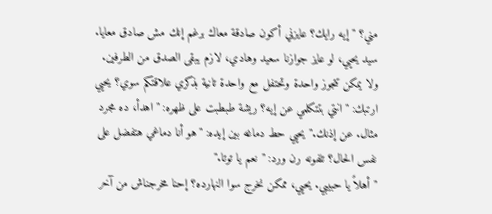مني؟ "إيه رايك؟ عايزني أكون صادقة معاك برغم إنك مش صادق معايا. سيد يحيي، لو عايز جوازنا سعيد وهادي، لازم يبقى الصدق من الطرفين. ولا يمكن تتجوز واحدة وتحتفل مع واحدة تانية بذكري علاقتكم سوي؟ يحيي ارتبك: "انتي بتتكلمي عن إيه؟ ريشة طبطبت على ظهره: "اهدأ، ده مجرد مثال. عن إذنك." يحيي حط دماغه بين إيده: "هو أنا دماغي هتفضل على نفس الحال؟ تلفونه رن ورد: "نعم يا توتا."
"أهلاً يا حبيبي. يحيي، ممكن نخرج سوا النهارده؟ إحنا مخرجناش من آخر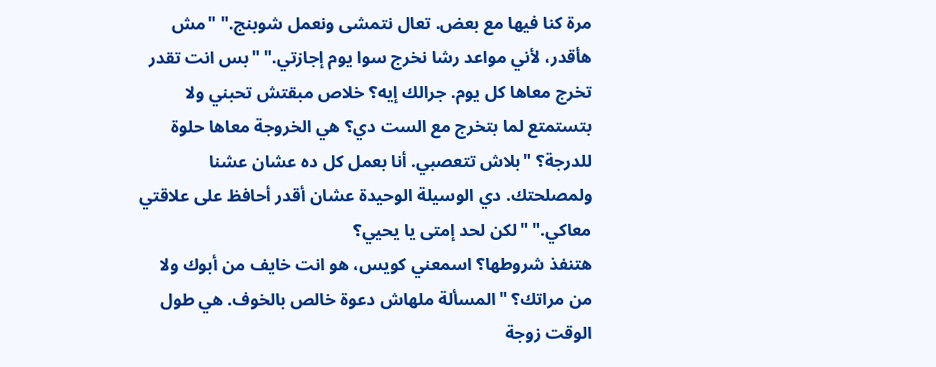مرة كنا فيها مع بعض. تعال نتمشى ونعمل شوبنج." "مش هأقدر، لأني مواعد رشا نخرج سوا يوم إجازتي." "بس انت تقدر تخرج معاها كل يوم. جرالك إيه؟ خلاص مبقتش تحبني ولا بتستمتع لما بتخرج مع الست دي؟ هي الخروجة معاها حلوة للدرجة؟ "بلاش تتعصبي. أنا بعمل كل ده عشان عشنا ولمصلحتك. دي الوسيلة الوحيدة عشان أقدر أحافظ على علاقتي معاكي." "لكن لحد إمتى يا يحيي؟
هتنفذ شروطها؟ اسمعني كويس، هو انت خايف من أبوك ولا من مراتك؟ "المسألة ملهاش دعوة خالص بالخوف. هي طول الوقت زوجة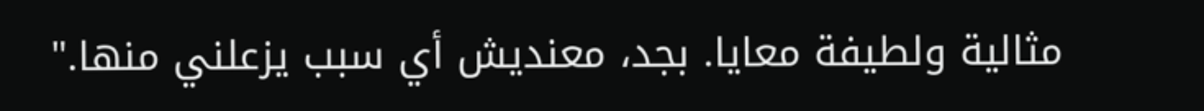مثالية ولطيفة معايا. بجد، معنديش أي سبب يزعلني منها."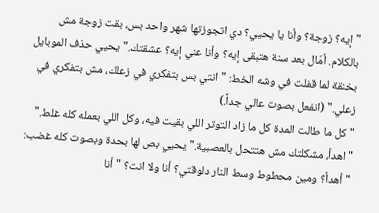"إيه؟ زوجة؟ وأنا يا يحيي؟ دي اتجوزتها شهر واحد بس، بقت زوجة مش بالكلام. أمّال بعد سنة هتبقى إيه؟ وأنا عني إيه؟ عشقتك." يحيي حذف الموبايل بخنقة لما قفلت في وشه الخط: "انتي بس بتفكري في زعلك، مش بتفكري في زعلي." (انفعل بصوت عالي جداً.)
"كل ما طالت المدة كل ما زاد التوتر اللي بقيت فيه، وكل اللي بعمله كله غلط." "اهدأ، مشكلتك مش هتتحل بالعصبية." يحيي بص لها بحدة وبصوت كله غضب: "أهدأ؟ ومين محطوط وسط النار دلوقتي؟ أنا ولا انت؟ "أنا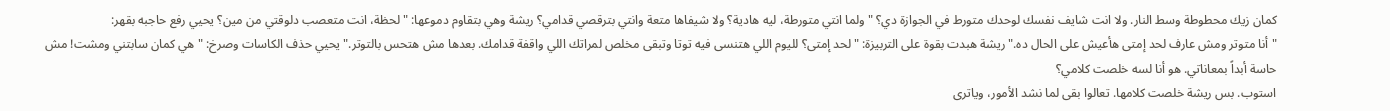كمان زيك محطوطة وسط النار. ولا انت شايف نفسك لوحدك متورط في الجوازة دي؟ "ولما انتي متورطة، ليه هادية؟ ولا شيفاها متعة وانتي بترقصي قدامي؟ ريشة وهي بتقاوم دموعها: "لحظة، انت متعصب دلوقتي من مين؟ يحيي رفع حاجبه بقهر:
"أنا متوتر ومش عارف لحد إمتى هأعيش على الحال ده." ريشة هبدت بقوة على التربيزة: "لحد إمتى؟ لليوم اللي هتنسى فيه توتا وتبقى مخلص لمراتك اللي واقفة قدامك. بعدها مش هتحس بالتوتر." يحيي حذف الكاسات وصرخ: "هي كمان سابتني ومشت! مش حاسة أبداً بمعاناتي. هو أنا لسه خلصت كلامي؟
استوب. بس ريشة خلصت كلامها. تعالوا بقى لما نشد الأمور، وياترى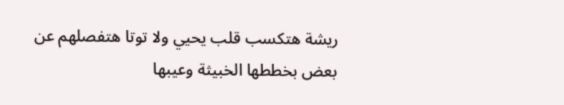ريشة هتكسب قلب يحيي ولا توتا هتفصلهم عن بعض بخططها الخبيثة وعيبها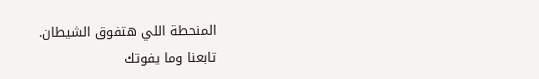المنحطة اللي هتفوق الشيطان.
تابعنا وما يفوتك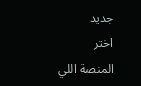جديد
اختر المنصة اللي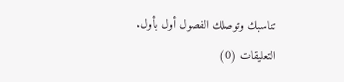تناسبك وتوصلك الفصول أول بأول.
التعليقات (0)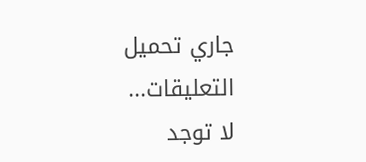جاري تحميل التعليقات...
لا توجد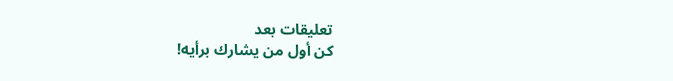تعليقات بعد
كن أول من يشارك برأيه!